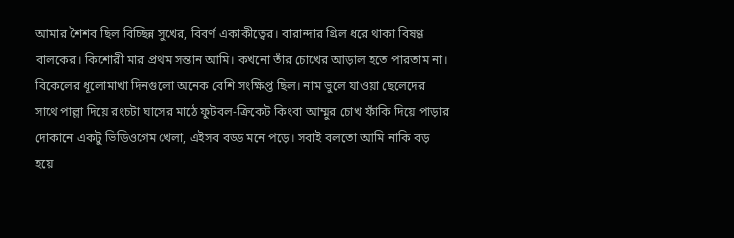আমার শৈশব ছিল বিচ্ছিন্ন সুখের, বিবর্ণ একাকীত্বের। বারান্দার গ্রিল ধরে থাকা বিষণ্ণ বালকের। কিশোরী মার প্রথম সন্তান আমি। কখনো তাঁর চোখের আড়াল হতে পারতাম না। বিকেলের ধূলোমাখা দিনগুলো অনেক বেশি সংক্ষিপ্ত ছিল। নাম ভুলে যাওয়া ছেলেদের সাথে পাল্লা দিয়ে রংচটা ঘাসের মাঠে ফুটবল-ক্রিকেট কিংবা আম্মুর চোখ ফাঁকি দিয়ে পাড়ার দোকানে একটু ভিডিওগেম খেলা, এইসব বড্ড মনে পড়ে। সবাই বলতো আমি নাকি বড় হয়ে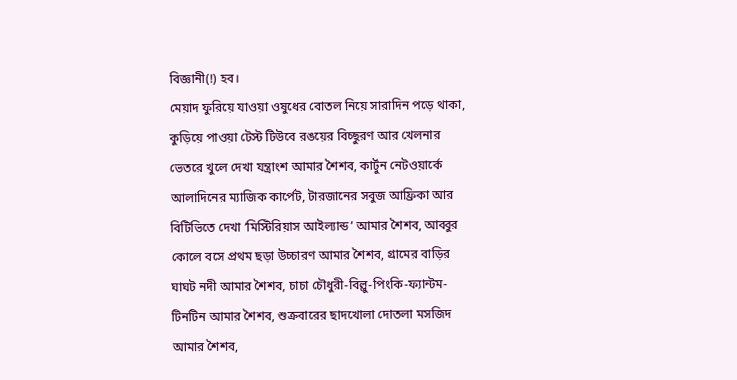বিজ্ঞানী(!) হব।
মেয়াদ ফুরিয়ে যাওয়া ওষুধের বোতল নিয়ে সারাদিন পড়ে থাকা, কুড়িয়ে পাওয়া টেস্ট টিউবে রঙয়ের বিচ্ছুরণ আর খেলনার ভেতরে খুলে দেখা যন্ত্রাংশ আমার শৈশব, কার্টুন নেটওয়ার্কে আলাদিনের ম্যাজিক কার্পেট, টারজানের সবুজ আফ্রিকা আর বিটিভিতে দেখা ‘মিস্টিরিয়াস আইল্যান্ড’ আমার শৈশব, আব্বুর কোলে বসে প্রথম ছড়া উচ্চারণ আমার শৈশব, গ্রামের বাড়ির ঘাঘট নদী আমার শৈশব, চাচা চৌধুরী-বিল্লু-পিংকি-ফ্যান্টম-টিনটিন আমার শৈশব, শুক্রবারের ছাদখোলা দোতলা মসজিদ আমার শৈশব,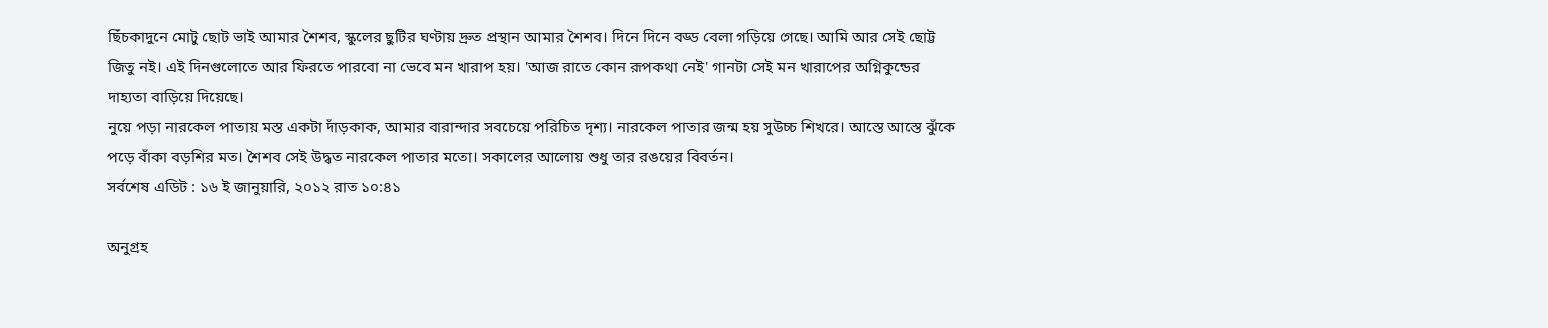ছিঁচকাদুনে মোটু ছোট ভাই আমার শৈশব, স্কুলের ছুটির ঘণ্টায় দ্রুত প্রস্থান আমার শৈশব। দিনে দিনে বড্ড বেলা গড়িয়ে গেছে। আমি আর সেই ছোট্ট জিতু নই। এই দিনগুলোতে আর ফিরতে পারবো না ভেবে মন খারাপ হয়। 'আজ রাতে কোন রূপকথা নেই' গানটা সেই মন খারাপের অগ্নিকুন্ডের দাহ্যতা বাড়িয়ে দিয়েছে।
নুয়ে পড়া নারকেল পাতায় মস্ত একটা দাঁড়কাক, আমার বারান্দার সবচেয়ে পরিচিত দৃশ্য। নারকেল পাতার জন্ম হয় সুউচ্চ শিখরে। আস্তে আস্তে ঝুঁকে পড়ে বাঁকা বড়শির মত। শৈশব সেই উদ্ধত নারকেল পাতার মতো। সকালের আলোয় শুধু তার রঙয়ের বিবর্তন।
সর্বশেষ এডিট : ১৬ ই জানুয়ারি, ২০১২ রাত ১০:৪১

অনুগ্রহ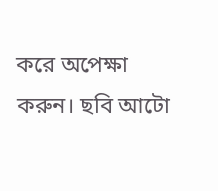করে অপেক্ষা করুন। ছবি আটো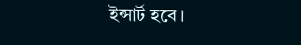ইন্সার্ট হবে।